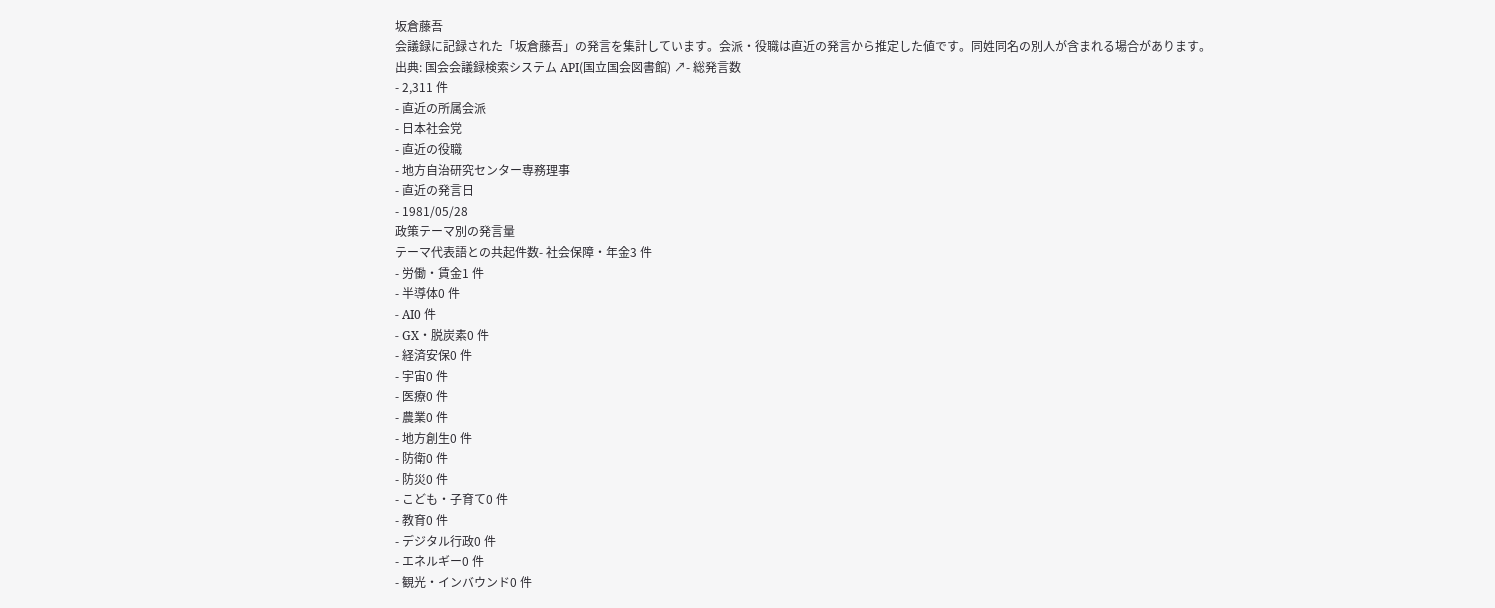坂倉藤吾
会議録に記録された「坂倉藤吾」の発言を集計しています。会派・役職は直近の発言から推定した値です。同姓同名の別人が含まれる場合があります。
出典: 国会会議録検索システム API(国立国会図書館) ↗- 総発言数
- 2,311 件
- 直近の所属会派
- 日本社会党
- 直近の役職
- 地方自治研究センター専務理事
- 直近の発言日
- 1981/05/28
政策テーマ別の発言量
テーマ代表語との共起件数- 社会保障・年金3 件
- 労働・賃金1 件
- 半導体0 件
- AI0 件
- GX・脱炭素0 件
- 経済安保0 件
- 宇宙0 件
- 医療0 件
- 農業0 件
- 地方創生0 件
- 防衛0 件
- 防災0 件
- こども・子育て0 件
- 教育0 件
- デジタル行政0 件
- エネルギー0 件
- 観光・インバウンド0 件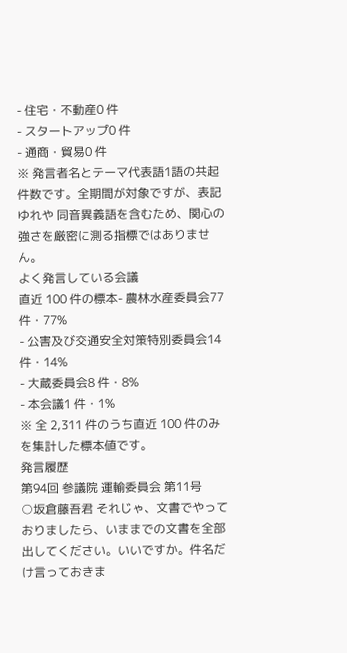- 住宅・不動産0 件
- スタートアップ0 件
- 通商・貿易0 件
※ 発言者名とテーマ代表語1語の共起件数です。全期間が対象ですが、表記ゆれや 同音異義語を含むため、関心の強さを厳密に測る指標ではありません。
よく発言している会議
直近 100 件の標本- 農林水産委員会77 件・77%
- 公害及び交通安全対策特別委員会14 件・14%
- 大蔵委員会8 件・8%
- 本会議1 件・1%
※ 全 2,311 件のうち直近 100 件のみを集計した標本値です。
発言履歴
第94回 参議院 運輸委員会 第11号
○坂倉藤吾君 それじゃ、文書でやっておりましたら、いままでの文書を全部出してください。いいですか。件名だけ言っておきま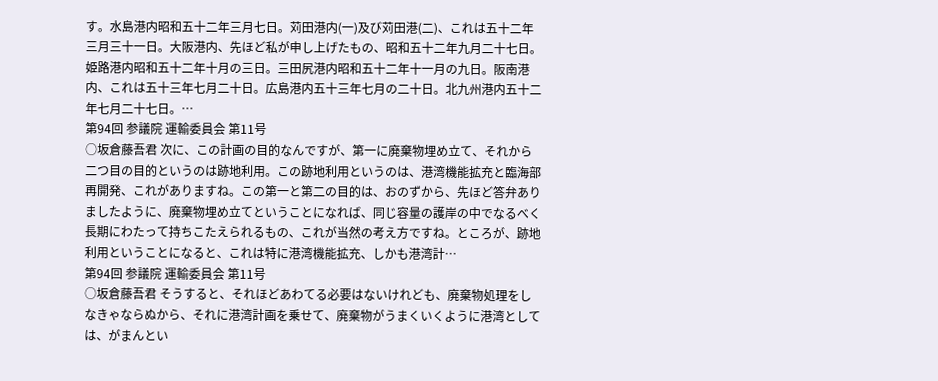す。水島港内昭和五十二年三月七日。苅田港内(一)及び苅田港(二)、これは五十二年三月三十一日。大阪港内、先ほど私が申し上げたもの、昭和五十二年九月二十七日。姫路港内昭和五十二年十月の三日。三田尻港内昭和五十二年十一月の九日。阪南港内、これは五十三年七月二十日。広島港内五十三年七月の二十日。北九州港内五十二年七月二十七日。…
第94回 参議院 運輸委員会 第11号
○坂倉藤吾君 次に、この計画の目的なんですが、第一に廃棄物埋め立て、それから二つ目の目的というのは跡地利用。この跡地利用というのは、港湾機能拡充と臨海部再開発、これがありますね。この第一と第二の目的は、おのずから、先ほど答弁ありましたように、廃棄物埋め立てということになれば、同じ容量の護岸の中でなるべく長期にわたって持ちこたえられるもの、これが当然の考え方ですね。ところが、跡地利用ということになると、これは特に港湾機能拡充、しかも港湾計…
第94回 参議院 運輸委員会 第11号
○坂倉藤吾君 そうすると、それほどあわてる必要はないけれども、廃棄物処理をしなきゃならぬから、それに港湾計画を乗せて、廃棄物がうまくいくように港湾としては、がまんとい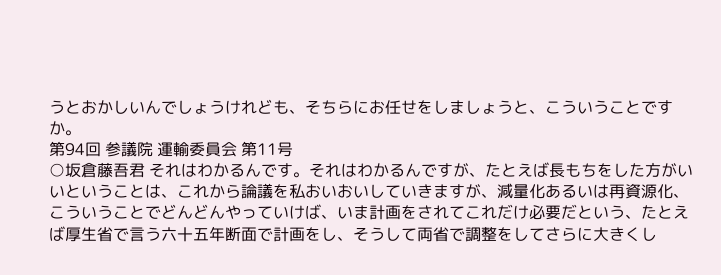うとおかしいんでしょうけれども、そちらにお任せをしましょうと、こういうことですか。
第94回 参議院 運輸委員会 第11号
○坂倉藤吾君 それはわかるんです。それはわかるんですが、たとえば長もちをした方がいいということは、これから論議を私おいおいしていきますが、減量化あるいは再資源化、こういうことでどんどんやっていけば、いま計画をされてこれだけ必要だという、たとえば厚生省で言う六十五年断面で計画をし、そうして両省で調整をしてさらに大きくし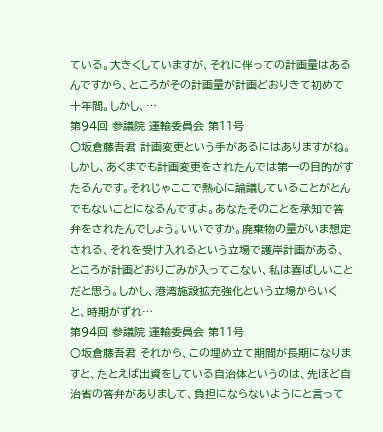ている。大きくしていますが、それに伴っての計画量はあるんですから、ところがその計画量が計画どおりきて初めて十年間。しかし、…
第94回 参議院 運輸委員会 第11号
○坂倉藤吾君 計画変更という手があるにはありますがね。しかし、あくまでも計画変更をされたんでは第一の目的がすたるんです。それじゃここで熱心に論議していることがとんでもないことになるんですよ。あなたそのことを承知で答弁をされたんでしょう。いいですか。廃棄物の量がいま想定される、それを受け入れるという立場で護岸計画がある、ところが計画どおりごみが入ってこない、私は喜ばしいことだと思う。しかし、港湾施設拡充強化という立場からいくと、時期がずれ…
第94回 参議院 運輸委員会 第11号
○坂倉藤吾君 それから、この埋め立て期間が長期になりますと、たとえば出資をしている自治体というのは、先ほど自治省の答弁がありまして、負担にならないようにと言って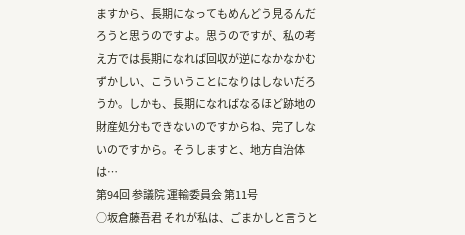ますから、長期になってもめんどう見るんだろうと思うのですよ。思うのですが、私の考え方では長期になれば回収が逆になかなかむずかしい、こういうことになりはしないだろうか。しかも、長期になればなるほど跡地の財産処分もできないのですからね、完了しないのですから。そうしますと、地方自治体は…
第94回 参議院 運輸委員会 第11号
○坂倉藤吾君 それが私は、ごまかしと言うと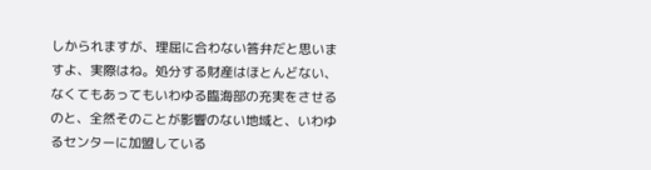しかられますが、理屈に合わない答弁だと思いますよ、実際はね。処分する財産はほとんどない、なくてもあってもいわゆる臨海部の充実をさせるのと、全然そのことが影響のない地域と、いわゆるセンターに加盟している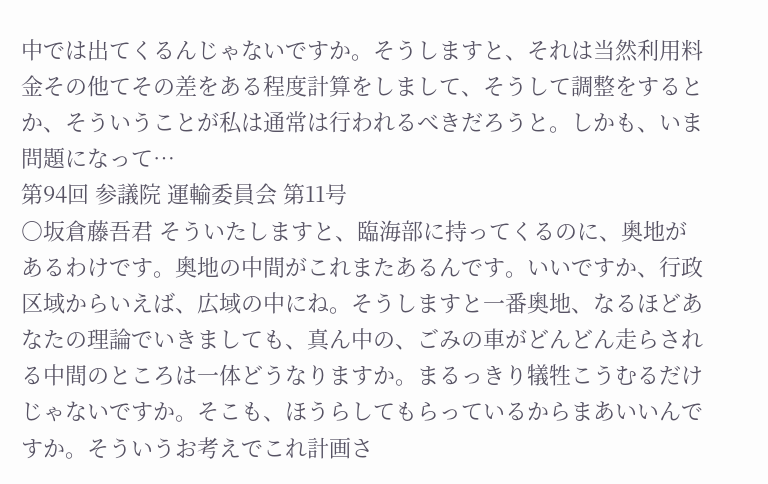中では出てくるんじゃないですか。そうしますと、それは当然利用料金その他てその差をある程度計算をしまして、そうして調整をするとか、そういうことが私は通常は行われるべきだろうと。しかも、いま問題になって…
第94回 参議院 運輸委員会 第11号
○坂倉藤吾君 そういたしますと、臨海部に持ってくるのに、奥地があるわけです。奥地の中間がこれまたあるんです。いいですか、行政区域からいえば、広域の中にね。そうしますと一番奥地、なるほどあなたの理論でいきましても、真ん中の、ごみの車がどんどん走らされる中間のところは一体どうなりますか。まるっきり犠牲こうむるだけじゃないですか。そこも、ほうらしてもらっているからまあいいんですか。そういうお考えでこれ計画さ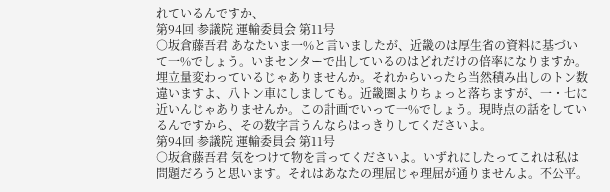れているんですか、
第94回 参議院 運輸委員会 第11号
○坂倉藤吾君 あなたいま一%と言いましたが、近畿のは厚生省の資料に基づいて一%でしょう。いまセンターで出しているのはどれだけの倍率になりますか。埋立量変わっているじゃありませんか。それからいったら当然積み出しのトン数違いますよ、八トン車にしましても。近畿圏よりちょっと落ちますが、一・七に近いんじゃありませんか。この計画でいって一%でしょう。現時点の話をしているんですから、その数字言うんならはっきりしてくださいよ。
第94回 参議院 運輸委員会 第11号
○坂倉藤吾君 気をつけて物を言ってくださいよ。いずれにしたってこれは私は問題だろうと思います。それはあなたの理屈じゃ理屈が通りませんよ。不公平。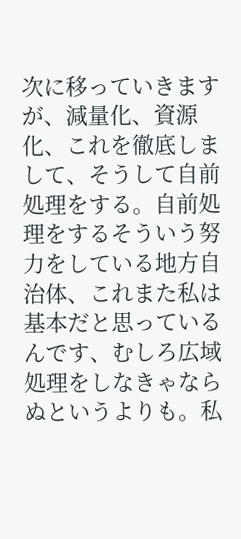次に移っていきますが、減量化、資源化、これを徹底しまして、そうして自前処理をする。自前処理をするそういう努力をしている地方自治体、これまた私は基本だと思っているんです、むしろ広域処理をしなきゃならぬというよりも。私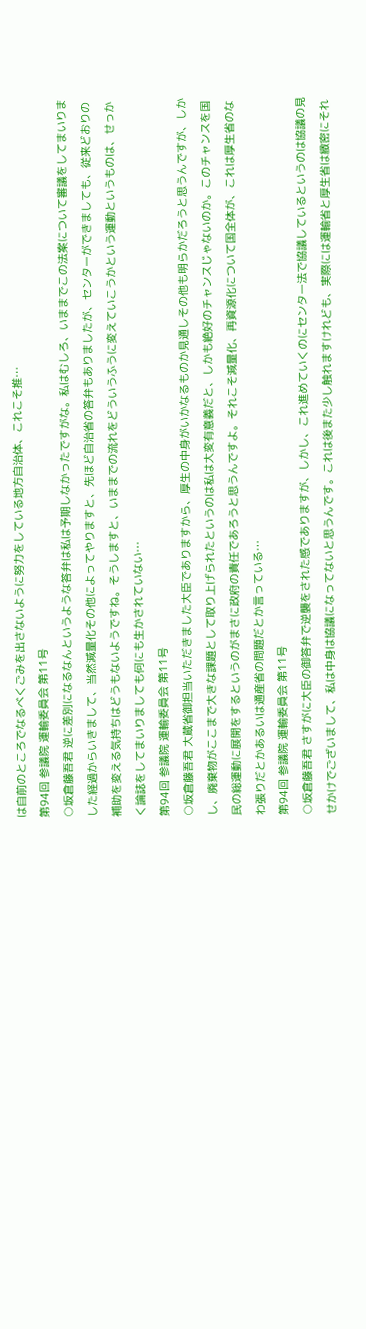は自前のところでなるべくごみを出さないように努力をしている地方自治体、これこそ推…
第94回 参議院 運輸委員会 第11号
○坂倉藤吾君 逆に差別になるなんというような答弁は私は予期しなかったですがな。私はむしろ、いままでこの法案について審議をしてまいりました経過からいきまして、当然減量化その他によってやりますと、先ほど自治省の答弁もありましたが、センターができましても、従来どおりの補助を変える気持ちはどうもないようですね。そうしますと、いままでの流れをどういうふうに変えていこうかという運動というものは、せっかく論誌をしてまいりましても何にも生かされていない…
第94回 参議院 運輸委員会 第11号
○坂倉藤吾君 大蔵省御担当いただきました大臣でありますから、厚生の中身がいかなるものか見通しその他も明らかだろうと思うんですが、しかし、廃棄物がここまで大きな課題として取り上げられたというのは私は大変有意義だと、しかも絶好のチャンスじゃないのか。このチャンスを国民の総運動に展開をするというのがまさに政府の責任であろうと思うんですよ。それこそ減量化、再資源化について国全体が、これは厚生省のなわ張りだとかあるいは通産省の問題だとか言っている…
第94回 参議院 運輸委員会 第11号
○坂倉藤吾君 さすがに大臣の御答弁で逆襲をされた感でありますが、しかし、これ進めていくのにセンター法で協議しているというのは協議の見せかけでございまして、私は中身は協議になってないと思うんです。これは後また少し触れますけれども、実際には運輸省と厚生省は緻密にそれ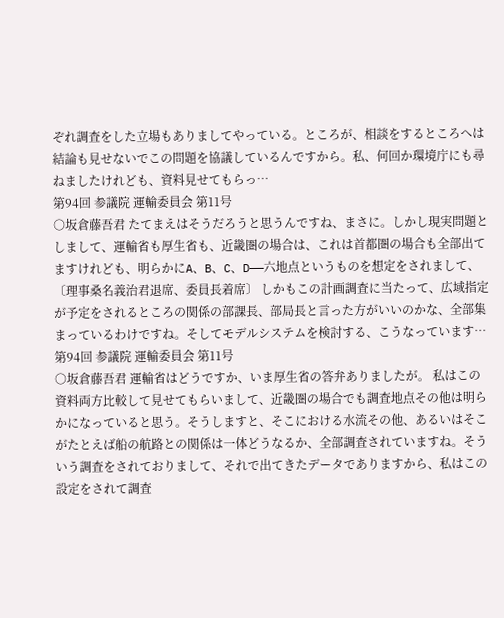ぞれ調査をした立場もありましてやっている。ところが、相談をするところへは結論も見せないでこの問題を協議しているんですから。私、何回か環境庁にも尋ねましたけれども、資料見せてもらっ…
第94回 参議院 運輸委員会 第11号
○坂倉藤吾君 たてまえはそうだろうと思うんですね、まさに。しかし現実問題としまして、運輸省も厚生省も、近畿圏の場合は、これは首都圏の場合も全部出てますけれども、明らかにA、B、C、D——六地点というものを想定をされまして、 〔理事桑名義治君退席、委員長着席〕 しかもこの計画調査に当たって、広域指定が予定をされるところの関係の部課長、部局長と言った方がいいのかな、全部集まっているわけですね。そしてモデルシステムを検討する、こうなっています…
第94回 参議院 運輸委員会 第11号
○坂倉藤吾君 運輸省はどうですか、いま厚生省の答弁ありましたが。 私はこの資料両方比較して見せてもらいまして、近畿圏の場合でも調査地点その他は明らかになっていると思う。そうしますと、そこにおける水流その他、あるいはそこがたとえば船の航路との関係は一体どうなるか、全部調査されていますね。そういう調査をされておりまして、それで出てきたデータでありますから、私はこの設定をされて調査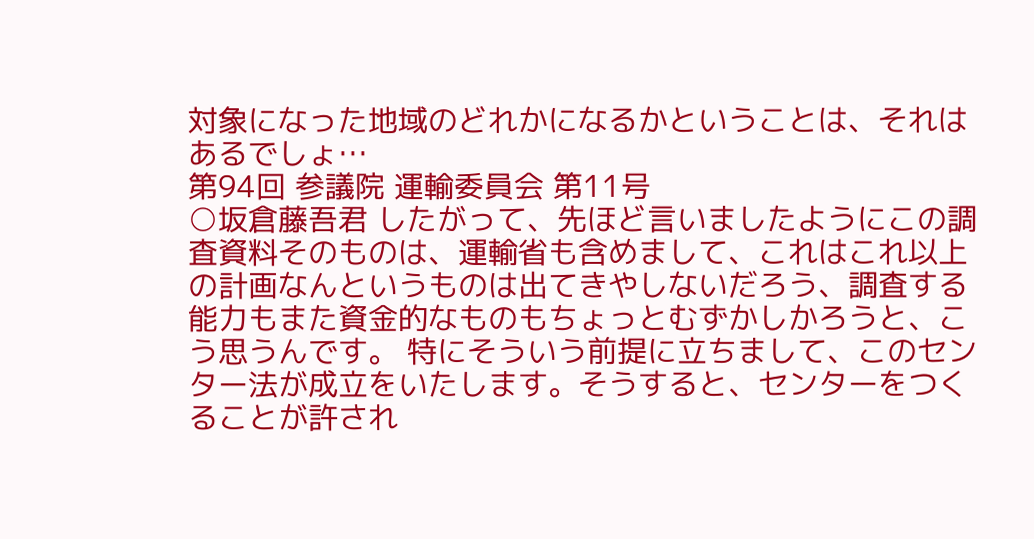対象になった地域のどれかになるかということは、それはあるでしょ…
第94回 参議院 運輸委員会 第11号
○坂倉藤吾君 したがって、先ほど言いましたようにこの調査資料そのものは、運輸省も含めまして、これはこれ以上の計画なんというものは出てきやしないだろう、調査する能力もまた資金的なものもちょっとむずかしかろうと、こう思うんです。 特にそういう前提に立ちまして、このセンター法が成立をいたします。そうすると、センターをつくることが許され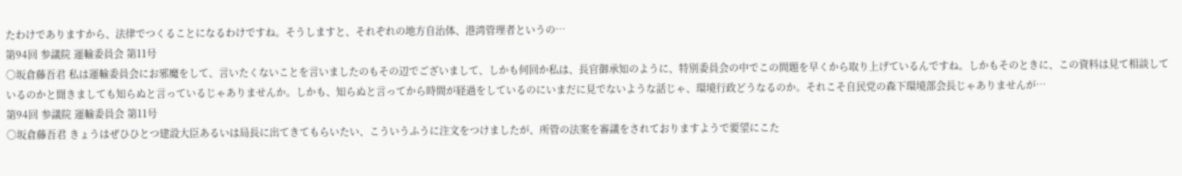たわけでありますから、法律でつくることになるわけですね。そうしますと、それぞれの地方自治体、港湾管理者というの…
第94回 参議院 運輸委員会 第11号
○坂倉藤吾君 私は運輸委員会にお邪魔をして、言いたくないことを言いましたのもその辺でございまして、しかも何回か私は、長官御承知のように、特別委員会の中でこの問題を早くから取り上げているんですね。しかもそのときに、この資料は見て相談しているのかと聞きましても知らぬと言っているじゃありませんか。しかも、知らぬと言ってから時間が経過をしているのにいまだに見でないような話じゃ、環境行政どうなるのか。それこそ自民党の森下環境部会長じゃありませんが…
第94回 参議院 運輸委員会 第11号
○坂倉藤吾君 きょうはぜひひとつ建設大臣あるいは局長に出てきてもらいたい、こういうふうに注文をつけましたが、所管の法案を審議をされておりますようで要望にこた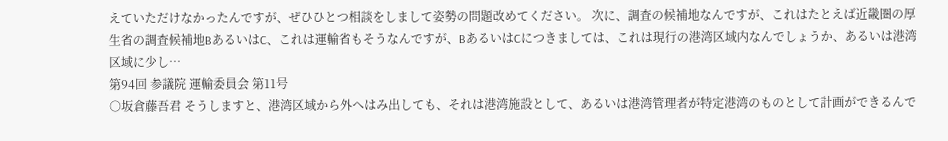えていただけなかったんですが、ぜひひとつ相談をしまして姿勢の問題改めてください。 次に、調査の候補地なんですが、これはたとえば近畿圏の厚生省の調査候補地BあるいはC、これは運輸省もそうなんですが、BあるいはCにつきましては、これは現行の港湾区域内なんでしょうか、あるいは港湾区域に少し…
第94回 参議院 運輸委員会 第11号
○坂倉藤吾君 そうしますと、港湾区域から外へはみ出しても、それは港湾施設として、あるいは港湾管理者が特定港湾のものとして計画ができるんで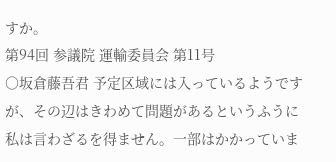すか。
第94回 参議院 運輸委員会 第11号
○坂倉藤吾君 予定区域には入っているようですが、その辺はきわめて問題があるというふうに私は言わざるを得ません。一部はかかっていま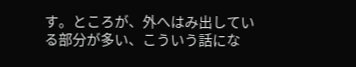す。ところが、外へはみ出している部分が多い、こういう話にな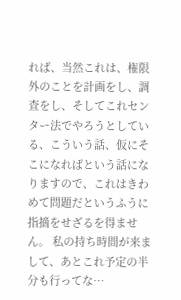れば、当然これは、権限外のことを計画をし、調査をし、そしてこれセンター法でやろうとしている、こういう話、仮にそこになればという話になりますので、これはきわめて問題だというふうに指摘をせざるを得ません。 私の持ち時間が来まして、あとこれ予定の半分も行ってな…